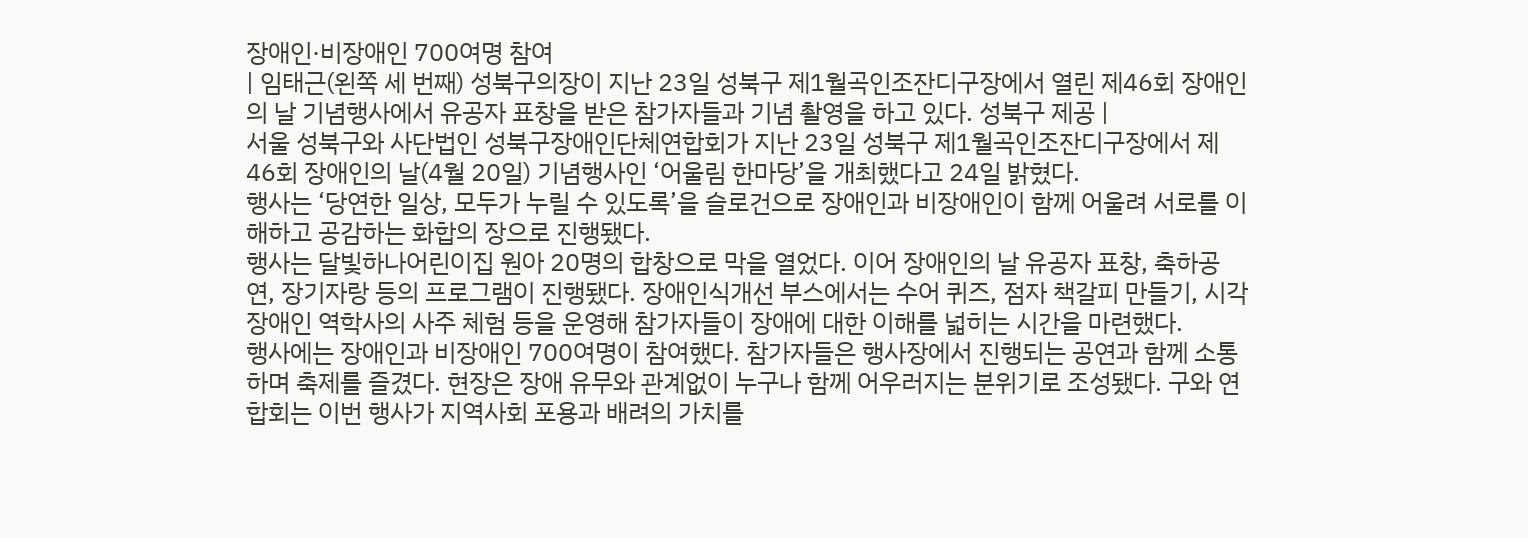장애인·비장애인 700여명 참여
| 임태근(왼쪽 세 번째) 성북구의장이 지난 23일 성북구 제1월곡인조잔디구장에서 열린 제46회 장애인의 날 기념행사에서 유공자 표창을 받은 참가자들과 기념 촬영을 하고 있다. 성북구 제공 |
서울 성북구와 사단법인 성북구장애인단체연합회가 지난 23일 성북구 제1월곡인조잔디구장에서 제46회 장애인의 날(4월 20일) 기념행사인 ‘어울림 한마당’을 개최했다고 24일 밝혔다.
행사는 ‘당연한 일상, 모두가 누릴 수 있도록’을 슬로건으로 장애인과 비장애인이 함께 어울려 서로를 이해하고 공감하는 화합의 장으로 진행됐다.
행사는 달빛하나어린이집 원아 20명의 합창으로 막을 열었다. 이어 장애인의 날 유공자 표창, 축하공연, 장기자랑 등의 프로그램이 진행됐다. 장애인식개선 부스에서는 수어 퀴즈, 점자 책갈피 만들기, 시각장애인 역학사의 사주 체험 등을 운영해 참가자들이 장애에 대한 이해를 넓히는 시간을 마련했다.
행사에는 장애인과 비장애인 700여명이 참여했다. 참가자들은 행사장에서 진행되는 공연과 함께 소통하며 축제를 즐겼다. 현장은 장애 유무와 관계없이 누구나 함께 어우러지는 분위기로 조성됐다. 구와 연합회는 이번 행사가 지역사회 포용과 배려의 가치를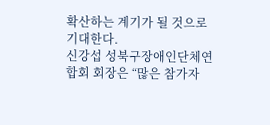확산하는 계기가 될 것으로 기대한다.
신강섭 성북구장애인단체연합회 회장은 “많은 참가자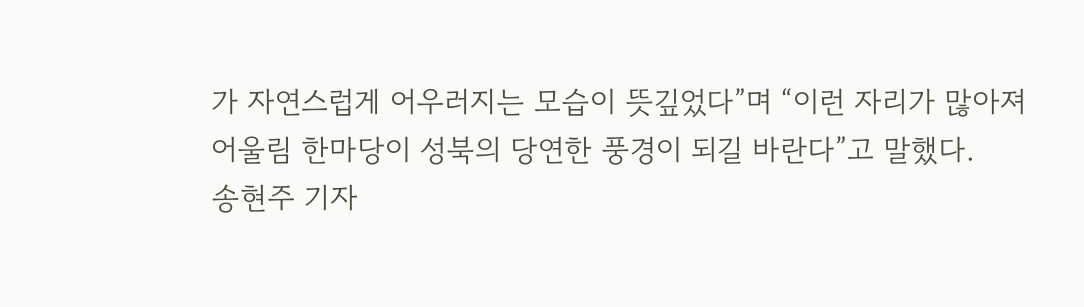가 자연스럽게 어우러지는 모습이 뜻깊었다”며 “이런 자리가 많아져 어울림 한마당이 성북의 당연한 풍경이 되길 바란다”고 말했다.
송현주 기자